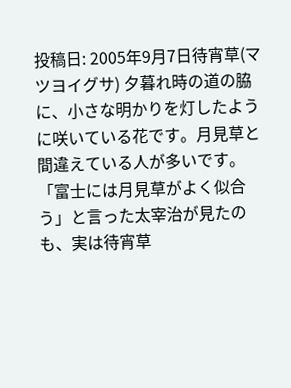投稿日: 2005年9月7日待宵草(マツヨイグサ) 夕暮れ時の道の脇に、小さな明かりを灯したように咲いている花です。月見草と間違えている人が多いです。「富士には月見草がよく似合う」と言った太宰治が見たのも、実は待宵草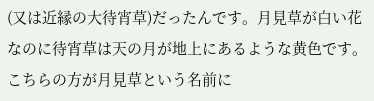(又は近縁の大待宵草)だったんです。月見草が白い花なのに待宵草は天の月が地上にあるような黄色です。こちらの方が月見草という名前に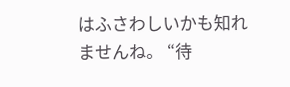はふさわしいかも知れませんね。 “待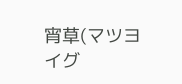宵草(マツヨイグ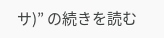サ)” の続きを読む